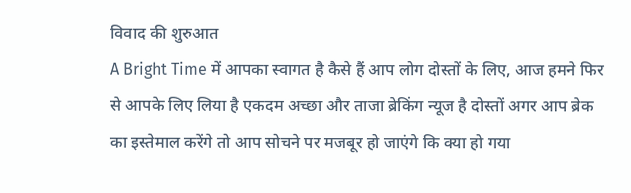विवाद की शुरुआत
A Bright Time में आपका स्वागत है कैसे हैं आप लोग दोस्तों के लिए, आज हमने फिर से आपके लिए लिया है एकदम अच्छा और ताजा ब्रेकिंग न्यूज है दोस्तों अगर आप ब्रेक का इस्तेमाल करेंगे तो आप सोचने पर मजबूर हो जाएंगे कि क्या हो गया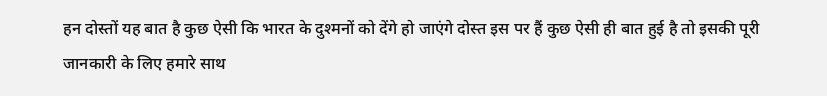हन दोस्तों यह बात है कुछ ऐसी कि भारत के दुश्मनों को देंगे हो जाएंगे दोस्त इस पर हैं कुछ ऐसी ही बात हुई है तो इसकी पूरी जानकारी के लिए हमारे साथ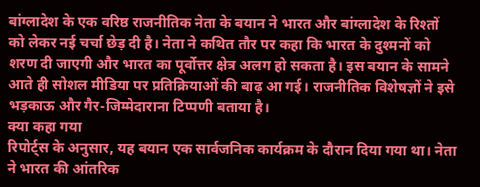बांग्लादेश के एक वरिष्ठ राजनीतिक नेता के बयान ने भारत और बांग्लादेश के रिश्तों को लेकर नई चर्चा छेड़ दी है। नेता ने कथित तौर पर कहा कि भारत के दुश्मनों को शरण दी जाएगी और भारत का पूर्वोत्तर क्षेत्र अलग हो सकता है। इस बयान के सामने आते ही सोशल मीडिया पर प्रतिक्रियाओं की बाढ़ आ गई। राजनीतिक विशेषज्ञों ने इसे भड़काऊ और गैर-जिम्मेदाराना टिप्पणी बताया है।
क्या कहा गया
रिपोर्ट्स के अनुसार, यह बयान एक सार्वजनिक कार्यक्रम के दौरान दिया गया था। नेता ने भारत की आंतरिक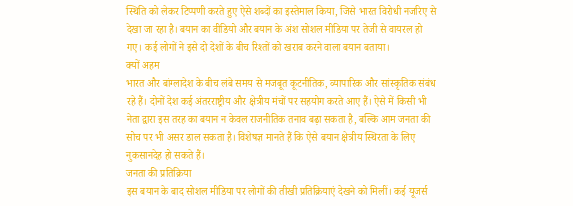स्थिति को लेकर टिप्पणी करते हुए ऐसे शब्दों का इस्तेमाल किया, जिसे भारत विरोधी नजरिए से देखा जा रहा है। बयान का वीडियो और बयान के अंश सोशल मीडिया पर तेजी से वायरल हो गए। कई लोगों ने इसे दो देशों के बीच रिश्तों को खराब करने वाला बयान बताया।
क्यों अहम
भारत और बांग्लादेश के बीच लंबे समय से मजबूत कूटनीतिक, व्यापारिक और सांस्कृतिक संबंध रहे हैं। दोनों देश कई अंतरराष्ट्रीय और क्षेत्रीय मंचों पर सहयोग करते आए हैं। ऐसे में किसी भी नेता द्वारा इस तरह का बयान न केवल राजनीतिक तनाव बढ़ा सकता है, बल्कि आम जनता की सोच पर भी असर डाल सकता है। विशेषज्ञ मानते हैं कि ऐसे बयान क्षेत्रीय स्थिरता के लिए नुकसानदेह हो सकते हैं।
जनता की प्रतिक्रिया
इस बयान के बाद सोशल मीडिया पर लोगों की तीखी प्रतिक्रियाएं देखने को मिलीं। कई यूजर्स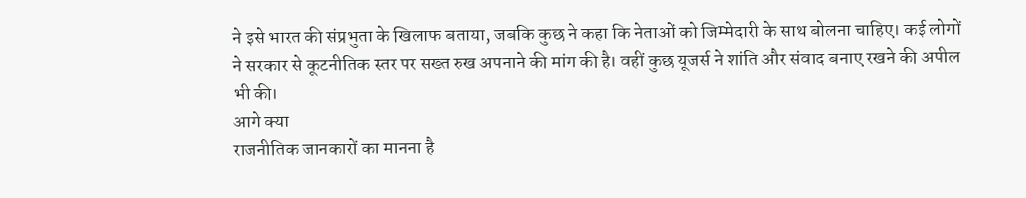ने इसे भारत की संप्रभुता के खिलाफ बताया, जबकि कुछ ने कहा कि नेताओं को जिम्मेदारी के साथ बोलना चाहिए। कई लोगों ने सरकार से कूटनीतिक स्तर पर सख्त रुख अपनाने की मांग की है। वहीं कुछ यूजर्स ने शांति और संवाद बनाए रखने की अपील भी की।
आगे क्या
राजनीतिक जानकारों का मानना है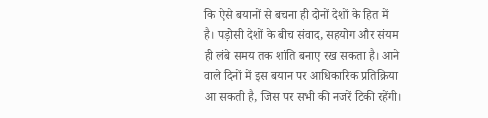कि ऐसे बयानों से बचना ही दोनों देशों के हित में है। पड़ोसी देशों के बीच संवाद, सहयोग और संयम ही लंबे समय तक शांति बनाए रख सकता है। आने वाले दिनों में इस बयान पर आधिकारिक प्रतिक्रिया आ सकती है, जिस पर सभी की नजरें टिकी रहेंगी।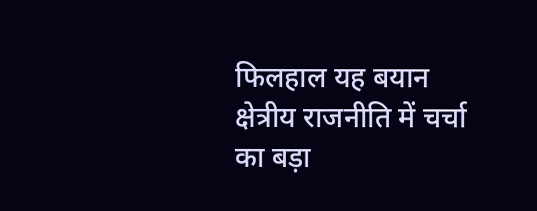फिलहाल यह बयान क्षेत्रीय राजनीति में चर्चा का बड़ा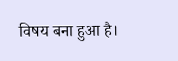विषय बना हुआ है।